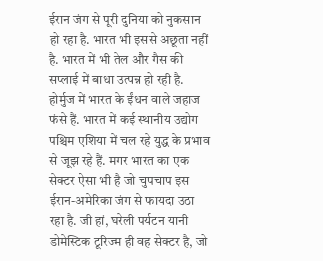ईरान जंग से पूरी दुनिया को नुकसान हो रहा है. भारत भी इससे अछूता नहीं है. भारत में भी तेल और गैस की सप्लाई में बाधा उत्पन्न हो रही है. होर्मुज में भारत के ईंधन वाले जहाज फंसे हैं. भारत में कई स्थानीय उद्योग पश्चिम एशिया में चल रहे युद्ध के प्रभाव से जूझ रहे हैं. मगर भारत का एक सेक्टर ऐसा भी है जो चुपचाप इस ईरान-अमेरिका जंग से फायदा उठा रहा है. जी हां, घरेली पर्यटन यानी डोमेस्टिक टूरिज्म ही वह सेक्टर है, जो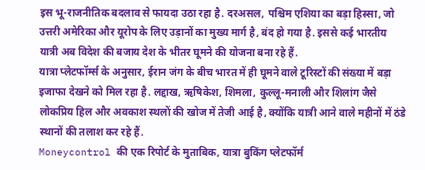इस भू-राजनीतिक बदलाव से फायदा उठा रहा है. दरअसल, पश्चिम एशिया का बड़ा हिस्सा, जो उत्तरी अमेरिका और यूरोप के लिए उड़ानों का मुख्य मार्ग है, बंद हो गया है. इससे कई भारतीय यात्री अब विदेश की बजाय देश के भीतर घूमने की योजना बना रहे हैं.
यात्रा प्लेटफॉर्म्स के अनुसार, ईरान जंग के बीच भारत में ही घूमने वाले टूरिस्टों की संख्या में बड़ा इजाफा देखने को मिल रहा है. लद्दाख, ऋषिकेश, शिमला, कुल्लू-मनाली और शिलांग जैसे लोकप्रिय हिल और अवकाश स्थलों की खोज में तेजी आई है, क्योंकि यात्री आने वाले महीनों में ठंडे स्थानों की तलाश कर रहे हैं.
Moneycontrol की एक रिपोर्ट के मुताबिक, यात्रा बुकिंग प्लेटफॉर्म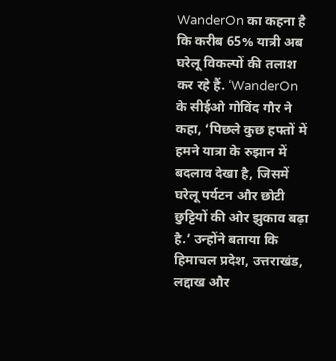WanderOn का कहना है कि करीब 65% यात्री अब घरेलू विकल्पों की तलाश कर रहे हैं. ‘WanderOn के सीईओ गोविंद गौर ने कहा, ‘पिछले कुछ हफ्तों में हमने यात्रा के रुझान में बदलाव देखा है, जिसमें घरेलू पर्यटन और छोटी छुट्टियों की ओर झुकाव बढ़ा है.’ उन्होंने बताया कि हिमाचल प्रदेश, उत्तराखंड, लद्दाख और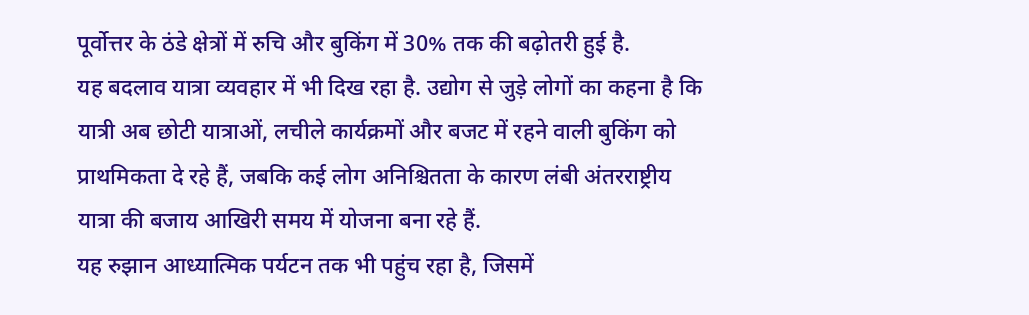पूर्वोत्तर के ठंडे क्षेत्रों में रुचि और बुकिंग में 30% तक की बढ़ोतरी हुई है.
यह बदलाव यात्रा व्यवहार में भी दिख रहा है. उद्योग से जुड़े लोगों का कहना है कि यात्री अब छोटी यात्राओं, लचीले कार्यक्रमों और बजट में रहने वाली बुकिंग को प्राथमिकता दे रहे हैं, जबकि कई लोग अनिश्चितता के कारण लंबी अंतरराष्ट्रीय यात्रा की बजाय आखिरी समय में योजना बना रहे हैं.
यह रुझान आध्यात्मिक पर्यटन तक भी पहुंच रहा है, जिसमें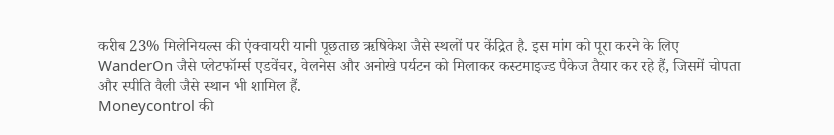करीब 23% मिलेनियल्स की एंक्वायरी यानी पूछताछ ऋषिकेश जैसे स्थलों पर केंद्रित है. इस मांग को पूरा करने के लिए WanderOn जैसे प्लेटफॉर्म्स एडवेंचर, वेलनेस और अनोखे पर्यटन को मिलाकर कस्टमाइज्ड पैकेज तैयार कर रहे हैं, जिसमें चोपता और स्पीति वैली जैसे स्थान भी शामिल हैं.
Moneycontrol की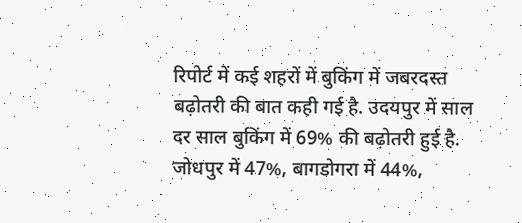रिपोर्ट में कई शहरों में बुकिंग में जबरदस्त बढ़ोतरी की बात कही गई है. उदयपुर में साल दर साल बुकिंग में 69% की बढ़ोतरी हुई है. जोधपुर में 47%, बागडोगरा में 44%,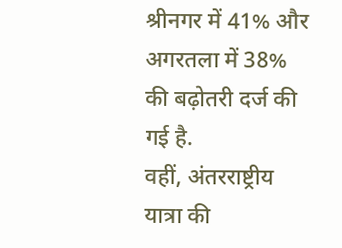श्रीनगर में 41% और अगरतला में 38% की बढ़ोतरी दर्ज की गई है.
वहीं, अंतरराष्ट्रीय यात्रा की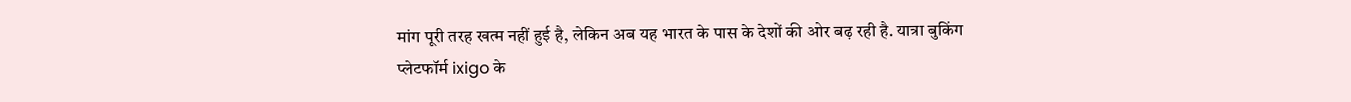मांग पूरी तरह खत्म नहीं हुई है, लेकिन अब यह भारत के पास के देशों की ओर बढ़ रही है. यात्रा बुकिंग प्लेटफॉर्म ixigo के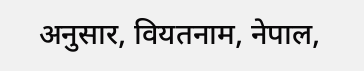अनुसार, वियतनाम, नेपाल,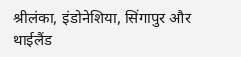श्रीलंका, इंडोनेशिया, सिंगापुर और थाईलैंड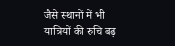जैसे स्थानों में भी यात्रियों की रुचि बढ़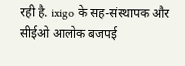रही है. ixigo के सह-संस्थापक और सीईओ आलोक बजपई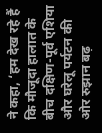ने कहा, ‘हम देख रहे हैं कि मौजूदा हालात के बीच दक्षिण-पूर्व एशिया और घरेलू पर्यटन की ओर रुझान बढ़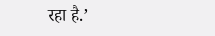रहा है.’